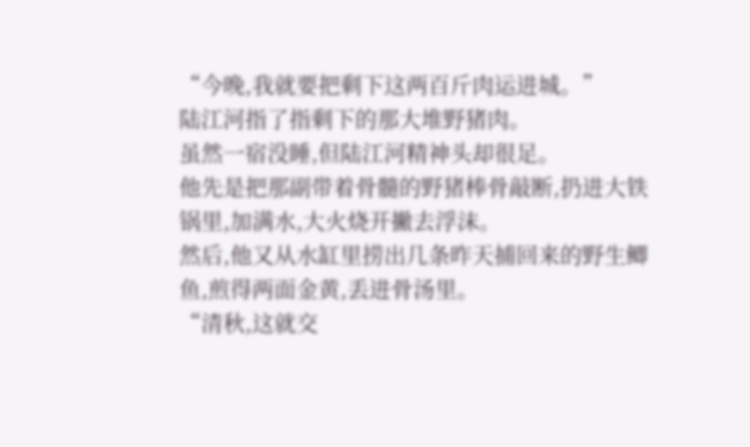“今晚,我就要把剩下这两百斤肉运进城。”
陆江河指了指剩下的那大堆野猪肉。
虽然一宿没睡,但陆江河精神头却很足。
他先是把那副带着骨髓的野猪棒骨敲断,扔进大铁锅里,加满水,大火烧开撇去浮沫。
然后,他又从水缸里捞出几条昨天捕回来的野生鲫鱼,煎得两面金黄,丢进骨汤里。
“清秋,这就交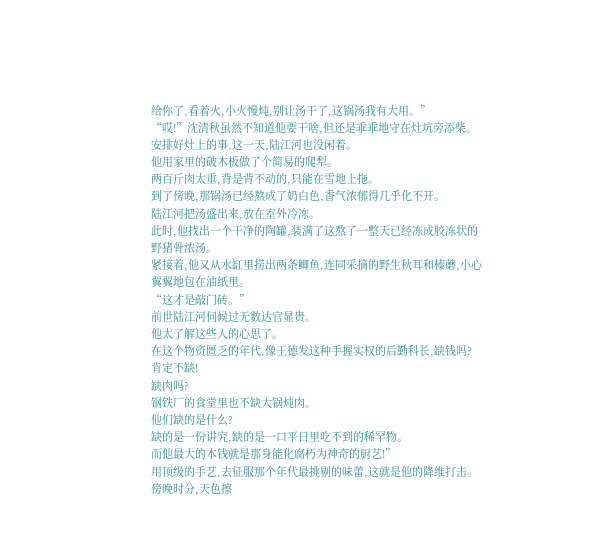给你了,看着火,小火慢炖,别让汤干了,这锅汤我有大用。”
“哎!”沈清秋虽然不知道他要干啥,但还是乖乖地守在灶坑旁添柴。
安排好灶上的事,这一天,陆江河也没闲着。
他用家里的破木板做了个简易的爬犁。
两百斤肉太重,背是背不动的,只能在雪地上拖。
到了傍晚,那锅汤已经熬成了奶白色,香气浓郁得几乎化不开。
陆江河把汤盛出来,放在室外冷冻。
此时,他找出一个干净的陶罐,装满了这熬了一整天已经冻成胶冻状的野猪骨浓汤。
紧接着,他又从水缸里捞出两条鲫鱼,连同采摘的野生秋耳和榛蘑,小心翼翼地包在油纸里。
“这才是敲门砖。”
前世陆江河伺候过无数达官显贵。
他太了解这些人的心思了。
在这个物资匮乏的年代,像王德发这种手握实权的后勤科长,缺钱吗?
肯定不缺!
缺肉吗?
钢铁厂的食堂里也不缺大锅炖肉。
他们缺的是什么?
缺的是一份讲究,缺的是一口平日里吃不到的稀罕物。
而他最大的本钱就是那身能化腐朽为神奇的厨艺!”
用顶级的手艺,去征服那个年代最挑剔的味蕾,这就是他的降维打击。
傍晚时分,天色擦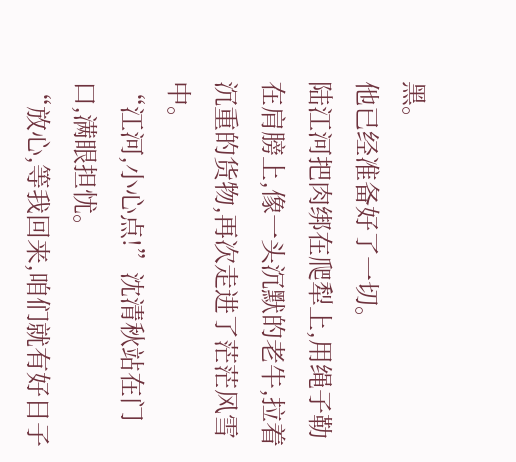黑。
他已经准备好了一切。
陆江河把肉绑在爬犁上,用绳子勒在肩膀上,像一头沉默的老牛,拉着沉重的货物,再次走进了茫茫风雪中。
“江河,小心点!”沈清秋站在门口,满眼担忧。
“放心,等我回来,咱们就有好日子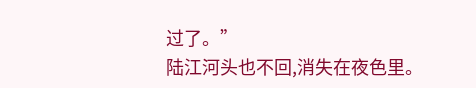过了。”
陆江河头也不回,消失在夜色里。